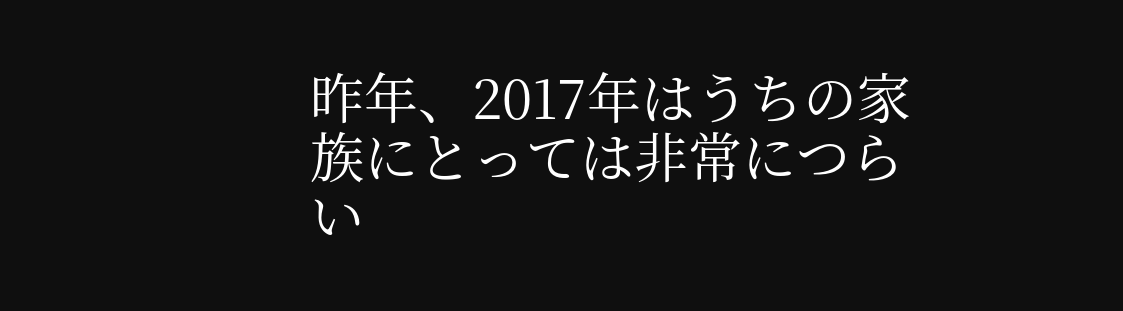昨年、2017年はうちの家族にとっては非常につらい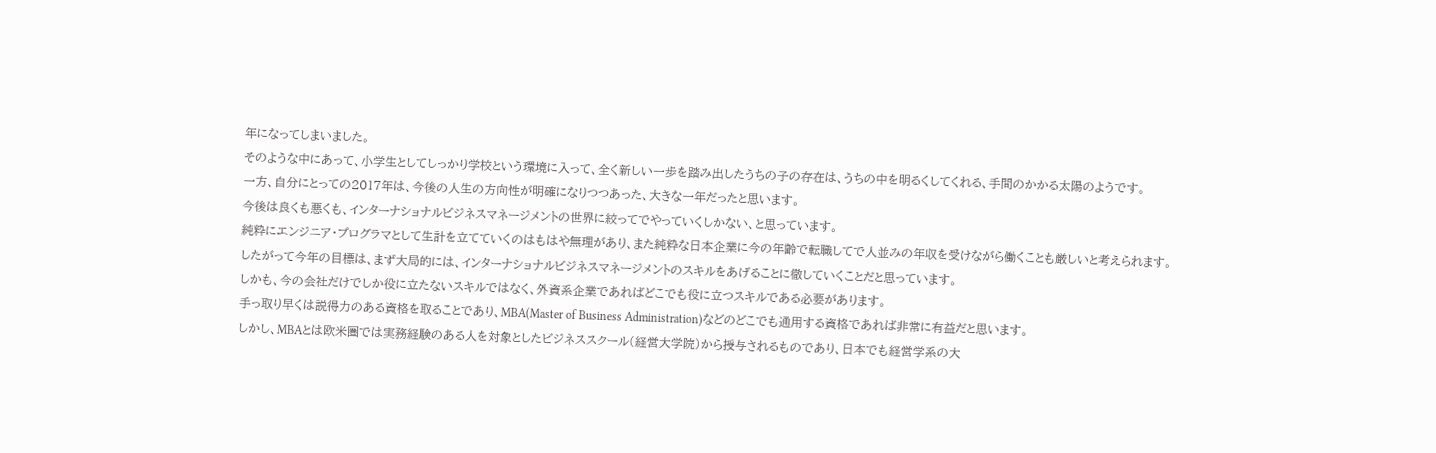年になってしまいました。
そのような中にあって、小学生としてしっかり学校という環境に入って、全く新しい一歩を踏み出したうちの子の存在は、うちの中を明るくしてくれる、手間のかかる太陽のようです。
一方、自分にとっての2017年は、今後の人生の方向性が明確になりつつあった、大きな一年だったと思います。
今後は良くも悪くも、インターナショナルビジネスマネージメントの世界に絞ってでやっていくしかない、と思っています。
純粋にエンジニア・プログラマとして生計を立てていくのはもはや無理があり、また純粋な日本企業に今の年齢で転職してで人並みの年収を受けながら働くことも厳しいと考えられます。
したがって今年の目標は、まず大局的には、インターナショナルビジネスマネージメントのスキルをあげることに徹していくことだと思っています。
しかも、今の会社だけでしか役に立たないスキルではなく、外資系企業であればどこでも役に立つスキルである必要があります。
手っ取り早くは説得力のある資格を取ることであり、MBA(Master of Business Administration)などのどこでも通用する資格であれば非常に有益だと思います。
しかし、MBAとは欧米圏では実務経験のある人を対象としたビジネススクール(経営大学院)から授与されるものであり、日本でも経営学系の大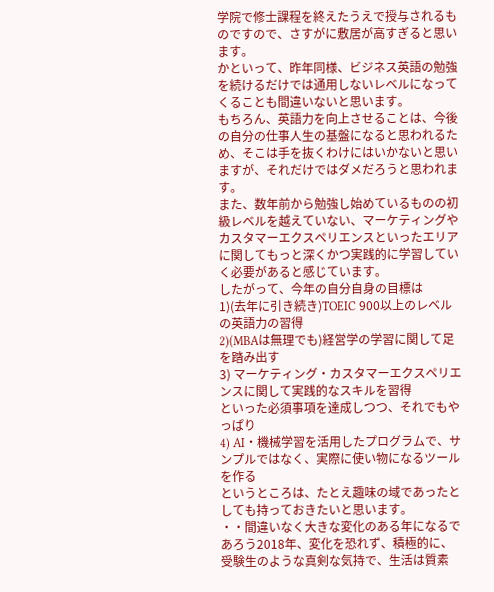学院で修士課程を終えたうえで授与されるものですので、さすがに敷居が高すぎると思います。
かといって、昨年同様、ビジネス英語の勉強を続けるだけでは通用しないレベルになってくることも間違いないと思います。
もちろん、英語力を向上させることは、今後の自分の仕事人生の基盤になると思われるため、そこは手を抜くわけにはいかないと思いますが、それだけではダメだろうと思われます。
また、数年前から勉強し始めているものの初級レベルを越えていない、マーケティングやカスタマーエクスペリエンスといったエリアに関してもっと深くかつ実践的に学習していく必要があると感じています。
したがって、今年の自分自身の目標は
1)(去年に引き続き)TOEIC 900以上のレベルの英語力の習得
2)(MBAは無理でも)経営学の学習に関して足を踏み出す
3) マーケティング・カスタマーエクスペリエンスに関して実践的なスキルを習得
といった必須事項を達成しつつ、それでもやっぱり
4) AI・機械学習を活用したプログラムで、サンプルではなく、実際に使い物になるツールを作る
というところは、たとえ趣味の域であったとしても持っておきたいと思います。
・・間違いなく大きな変化のある年になるであろう2018年、変化を恐れず、積極的に、受験生のような真剣な気持で、生活は質素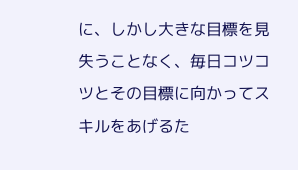に、しかし大きな目標を見失うことなく、毎日コツコツとその目標に向かってスキルをあげるた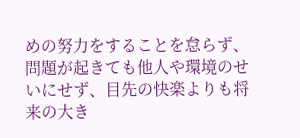めの努力をすることを怠らず、問題が起きても他人や環境のせいにせず、目先の快楽よりも将来の大き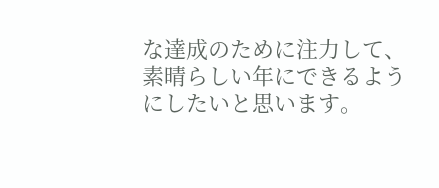な達成のために注力して、素晴らしい年にできるようにしたいと思います。